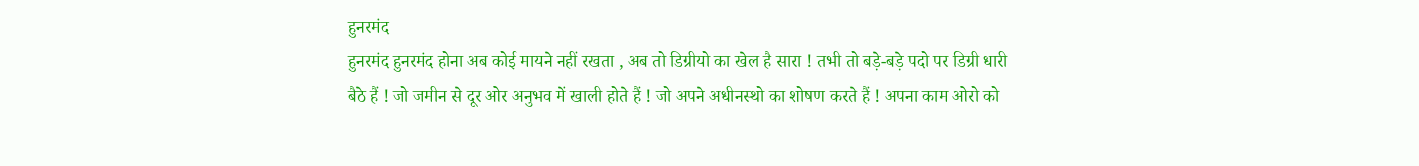हुनरमंद
हुनरमंद हुनरमंद होना अब कोई मायने नहीं रखता , अब तो डिग्रीयो का खेल है सारा ! तभी तो बड़े-बड़े पदो पर डिग्री धारी बैठे हैं ! जो जमीन से दूर ओर अनुभव में खाली होते हैं ! जो अपने अधीनस्थो का शोषण करते हैं ! अपना काम ओरो को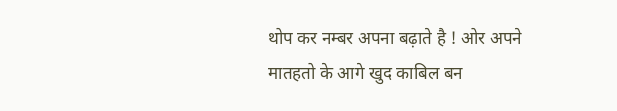थोप कर नम्बर अपना बढ़ाते है ! ओर अपने मातहतो के आगे खुद काबिल बन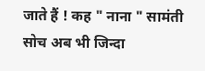जाते हैं ! कह " नाना " सामंती सोच अब भी जिन्दा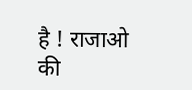है ! राजाओ की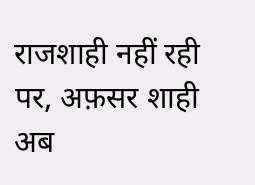राजशाही नहीं रही पर, अफ़सर शाही अब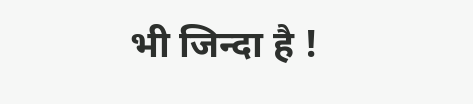भी जिन्दा है !